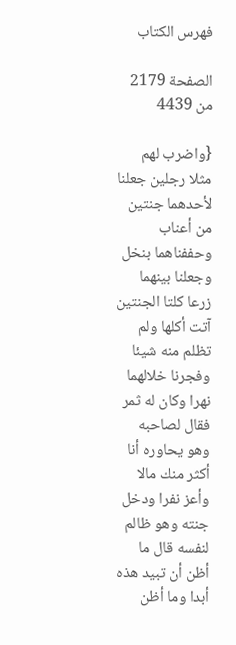فهرس الكتاب

الصفحة 2179 من 4439

{واضرب لهم مثلا رجلين جعلنا لأحدهما جنتين من أعناب وحففناهما بنخل وجعلنا بينهما زرعا كلتا الجنتين آتت أكلها ولم تظلم منه شيئا وفجرنا خلالهما نهرا وكان له ثمر فقال لصاحبه وهو يحاوره أنا أكثر منك مالا وأعز نفرا ودخل جنته وهو ظالم لنفسه قال ما أظن أن تبيد هذه أبدا وما أظن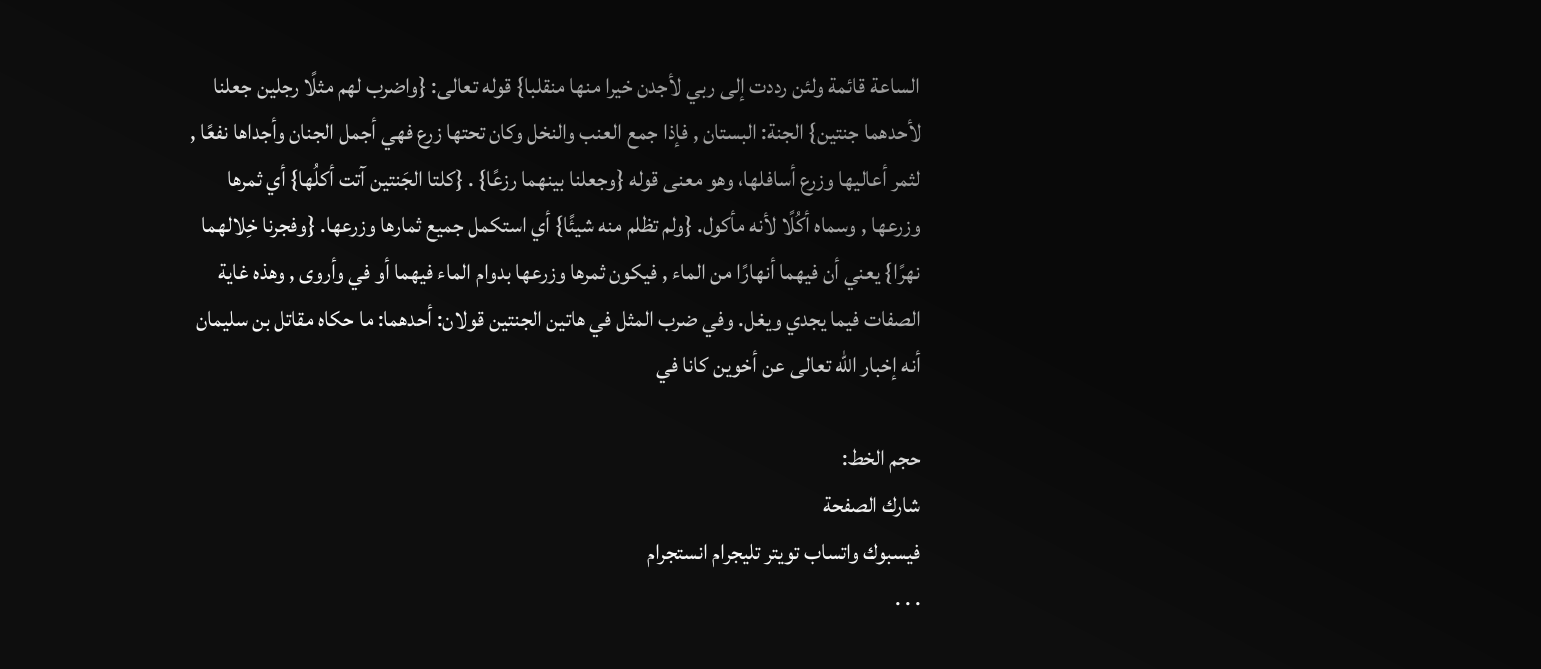الساعة قائمة ولئن رددت إلى ربي لأجدن خيرا منها منقلبا} قوله تعالى: {واضرب لهم مثلًا رجلين جعلنا لأحدهما جنتين} الجنة: البستان , فإذا جمع العنب والنخل وكان تحتها زرع فهي أجمل الجنان وأجداها نفعًا , لثمر أعاليها وزرع أسافلها، وهو معنى قوله {وجعلنا بينهما رزعًا} . {كلتا الجَنتين آتت أكلُها} أي ثمرها وزرعها , وسماه أكُلًا لأنه مأكول. {ولم تظلم منه شيئًا} أي استكمل جميع ثمارها وزرعها. {وفجرنا خِلالهما نهرًا} يعني أن فيهما أنهارًا من الماء , فيكون ثمرها وزرعها بدوام الماء فيهما أو في وأروى , وهذه غاية الصفات فيما يجدي ويغل. وفي ضرب المثل في هاتين الجنتين قولان: أحدهما: ما حكاه مقاتل بن سليمان أنه إخبار الله تعالى عن أخوين كانا في

حجم الخط:
شارك الصفحة
فيسبوك واتساب تويتر تليجرام انستجرام
. . .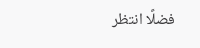فضلًا انتظر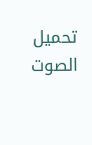تحميل الصوت